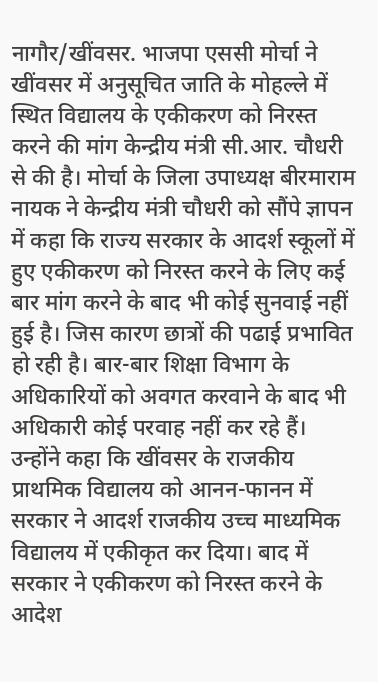नागौर/खींवसर. भाजपा एससी मोर्चा ने खींवसर में अनुसूचित जाति के मोहल्ले में स्थित विद्यालय के एकीकरण को निरस्त करने की मांग केन्द्रीय मंत्री सी.आर. चौधरी से की है। मोर्चा के जिला उपाध्यक्ष बीरमाराम नायक ने केन्द्रीय मंत्री चौधरी को सौंपे ज्ञापन में कहा कि राज्य सरकार के आदर्श स्कूलों में हुए एकीकरण को निरस्त करने के लिए कई बार मांग करने के बाद भी कोई सुनवाई नहीं हुई है। जिस कारण छात्रों की पढाई प्रभावित हो रही है। बार-बार शिक्षा विभाग के अधिकारियों को अवगत करवाने के बाद भी अधिकारी कोई परवाह नहीं कर रहे हैं। उन्होंने कहा कि खींवसर के राजकीय प्राथमिक विद्यालय को आनन-फानन में सरकार ने आदर्श राजकीय उच्च माध्यमिक विद्यालय में एकीकृत कर दिया। बाद में सरकार ने एकीकरण को निरस्त करने के आदेश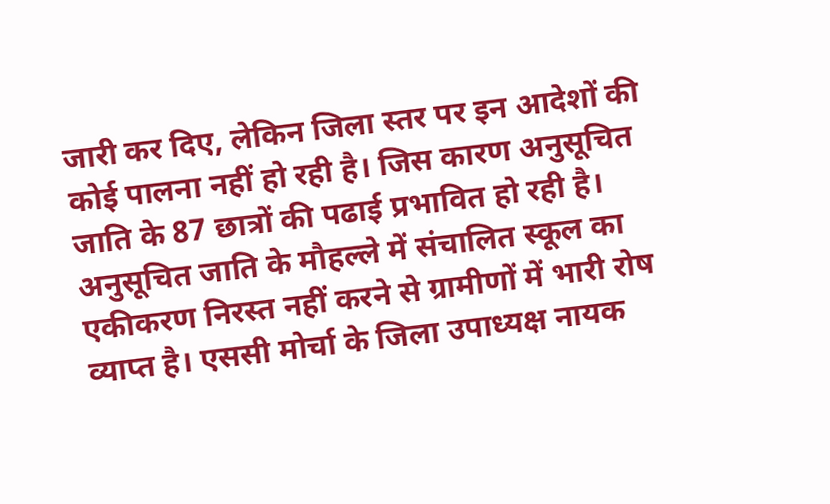जारी कर दिए, लेकिन जिला स्तर पर इन आदेशों की कोई पालना नहीं हो रही है। जिस कारण अनुसूचित जाति के 87 छात्रों की पढाई प्रभावित हो रही है। अनुसूचित जाति के मौहल्ले में संचालित स्कूल का एकीकरण निरस्त नहीं करने से ग्रामीणों में भारी रोष व्याप्त है। एससी मोर्चा के जिला उपाध्यक्ष नायक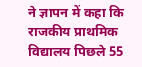ने ज्ञापन में कहा कि राजकीय प्राथमिक विद्यालय पिछले 55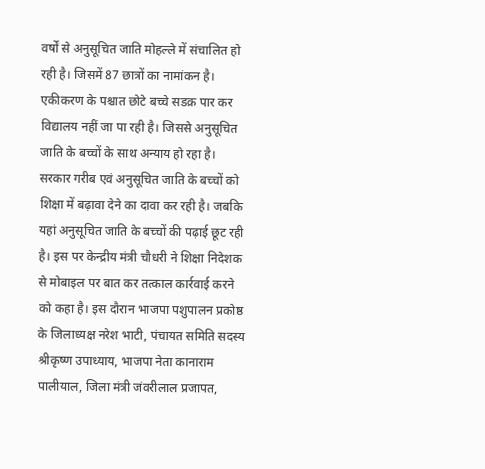वर्षों से अनुसूचित जाति मोहल्ले में संचालित हो रही है। जिसमें 87 छात्रों का नामांकन है। एकीकरण के पश्चात छोटे बच्चे सडक़ पार कर विद्यालय नहीं जा पा रही है। जिससे अनुसूचित जाति के बच्चों के साथ अन्याय हो रहा है। सरकार गरीब एवं अनुसूचित जाति के बच्चों को शिक्षा में बढ़ावा देने का दावा कर रही है। जबकि यहां अनुसूचित जाति के बच्चों की पढ़ाई छूट रही है। इस पर केन्द्रीय मंत्री चौधरी ने शिक्षा निदेशक से मोबाइल पर बात कर तत्काल कार्रवाई करने को कहा है। इस दौरान भाजपा पशुपालन प्रकोष्ठ के जिलाध्यक्ष नरेश भाटी, पंचायत समिति सदस्य श्रीकृष्ण उपाध्याय, भाजपा नेता कानाराम पालीयाल, जिला मंत्री जंवरीलाल प्रजापत,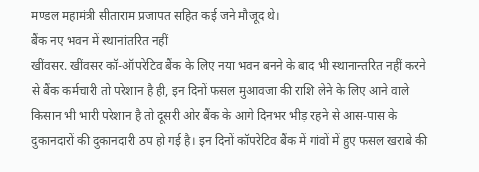मण्डल महामंत्री सीताराम प्रजापत सहित कई जने मौजूद थे।
बैंक नए भवन में स्थानांतरित नहीं
खींवसर. खींवसर कॉ-ऑपरेटिव बैंक के लिए नया भवन बनने के बाद भी स्थानान्तरित नहीं करने से बैंक कर्मचारी तो परेशान है ही, इन दिनों फसल मुआवजा की राशि लेने के लिए आने वाले किसान भी भारी परेशान है तो दूसरी ओर बैंक के आगे दिनभर भीड़ रहने से आस-पास के दुकानदारों की दुकानदारी ठप हो गई है। इन दिनों कॉपरेटिव बैंक में गांवों में हुए फसल खराबे की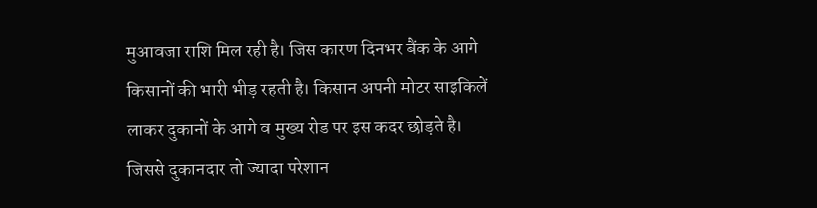मुआवजा राशि मिल रही है। जिस कारण दिनभर बैंक के आगे किसानों की भारी भीड़ रहती है। किसान अपनी मोटर साइकिलें लाकर दुकानों के आगे व मुख्य रोड पर इस कदर छोड़ते है। जिससे दुकानदार तो ज्यादा परेशान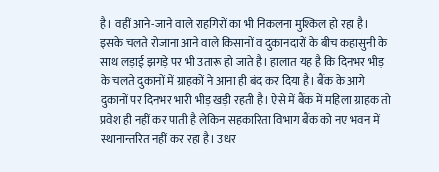है। वहीं आने-जाने वाले राहगिरों का भी निकलना मुश्किल हो रहा है। इसके चलते रोजाना आने वाले किसानों व दुकानदारों के बीच कहासुनी के साथ लड़ाई झगड़े पर भी उतारू हो जाते है। हालात यह है कि दिनभर भीड़ के चलते दुकानों में ग्राहकों ने आना ही बंद कर दिया है। बैंक के आगे दुकानों पर दिनभर भारी भीड़ खड़ी रहती है। ऐसे में बैंक में महिला ग्राहक तो प्रवेश ही नहीं कर पाती है लेकिन सहकारिता विभाग बैंक को नए भवन में स्थानान्तरित नहीं कर रहा है। उधर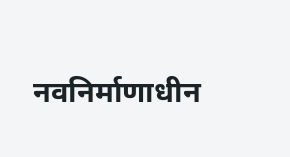नवनिर्माणाधीन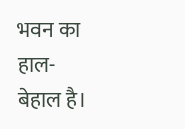भवन का हाल-बेहाल है।